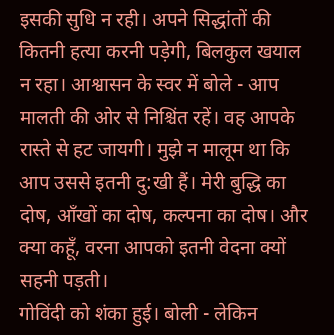इसकी सुधि न रही। अपने सिद्धांतों की कितनी हत्या करनी पड़ेगी, बिलकुल खयाल न रहा। आश्वासन के स्वर में बोले - आप मालती की ओर से निश्चिंत रहें। वह आपके रास्ते से हट जायगी। मुझे न मालूम था कि आप उससे इतनी दु:खी हैं। मेरी बुद्धि का दोष, आँखों का दोष, कल्पना का दोष। और क्या कहूँ, वरना आपको इतनी वेदना क्यों सहनी पड़ती।
गोविंदी को शंका हुई। बोली - लेकिन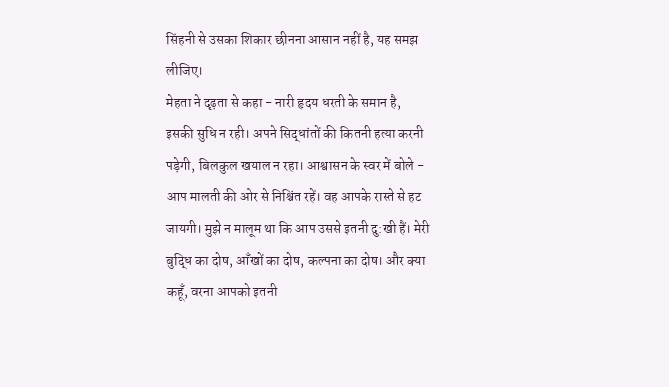सिंहनी से उसका शिकार छीनना आसान नहीं है, यह समझ लीजिए।
मेहता ने दृढ़ता से कहा - नारी हृदय धरती के समान है,
इसकी सुधि न रही। अपने सिद्धांतों की कितनी हत्या करनी पड़ेगी, बिलकुल खयाल न रहा। आश्वासन के स्वर में बोले - आप मालती की ओर से निश्चिंत रहें। वह आपके रास्ते से हट जायगी। मुझे न मालूम था कि आप उससे इतनी दु:खी हैं। मेरी बुद्धि का दोष, आँखों का दोष, कल्पना का दोष। और क्या कहूँ, वरना आपको इतनी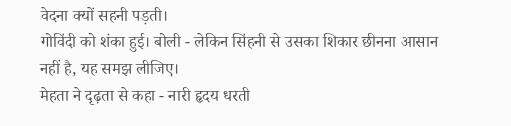वेदना क्यों सहनी पड़ती।
गोविंदी को शंका हुई। बोली - लेकिन सिंहनी से उसका शिकार छीनना आसान नहीं है, यह समझ लीजिए।
मेहता ने दृढ़ता से कहा - नारी हृदय धरती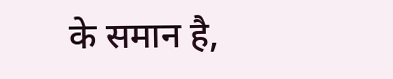के समान है,